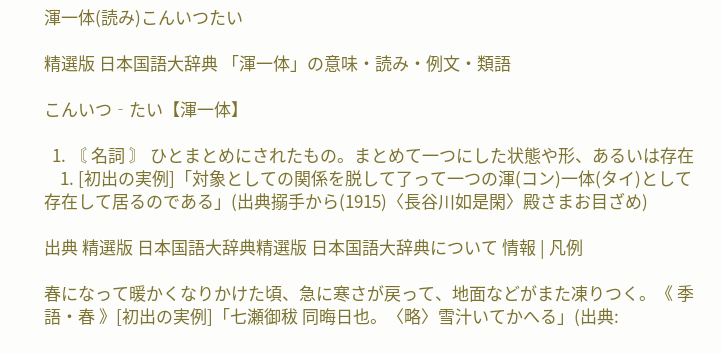渾一体(読み)こんいつたい

精選版 日本国語大辞典 「渾一体」の意味・読み・例文・類語

こんいつ‐たい【渾一体】

  1. 〘 名詞 〙 ひとまとめにされたもの。まとめて一つにした状態や形、あるいは存在
    1. [初出の実例]「対象としての関係を脱して了って一つの渾(コン)一体(タイ)として存在して居るのである」(出典搦手から(1915)〈長谷川如是閑〉殿さまお目ざめ)

出典 精選版 日本国語大辞典精選版 日本国語大辞典について 情報 | 凡例

春になって暖かくなりかけた頃、急に寒さが戻って、地面などがまた凍りつく。《 季語・春 》[初出の実例]「七瀬御秡 同晦日也。〈略〉雪汁いてかへる」(出典: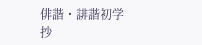俳諧・誹諧初学抄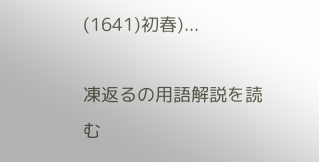(1641)初春)...

凍返るの用語解説を読む